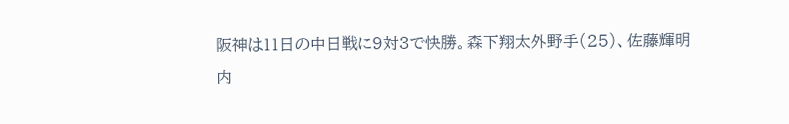阪神は11日の中日戦に9対3で快勝。森下翔太外野手(25)、佐藤輝明内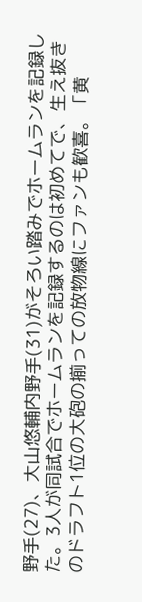野手(27)、大山悠輔内野手(31)がそろい踏みでホームランを記録した。3人が同試合でホームランを記録するのは初めてで、生え抜きのドラフト1位の大砲の揃っての放物線にファンも歓喜。「黄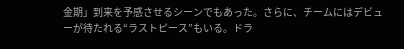金期」到来を予感させるシーンでもあった。さらに、チームにはデビューが待たれる“ラストピース”もいる。ドラ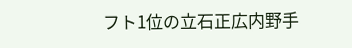フト1位の立石正広内野手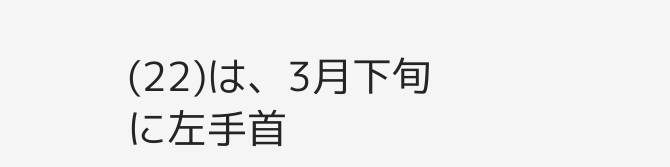(22)は、3月下旬に左手首